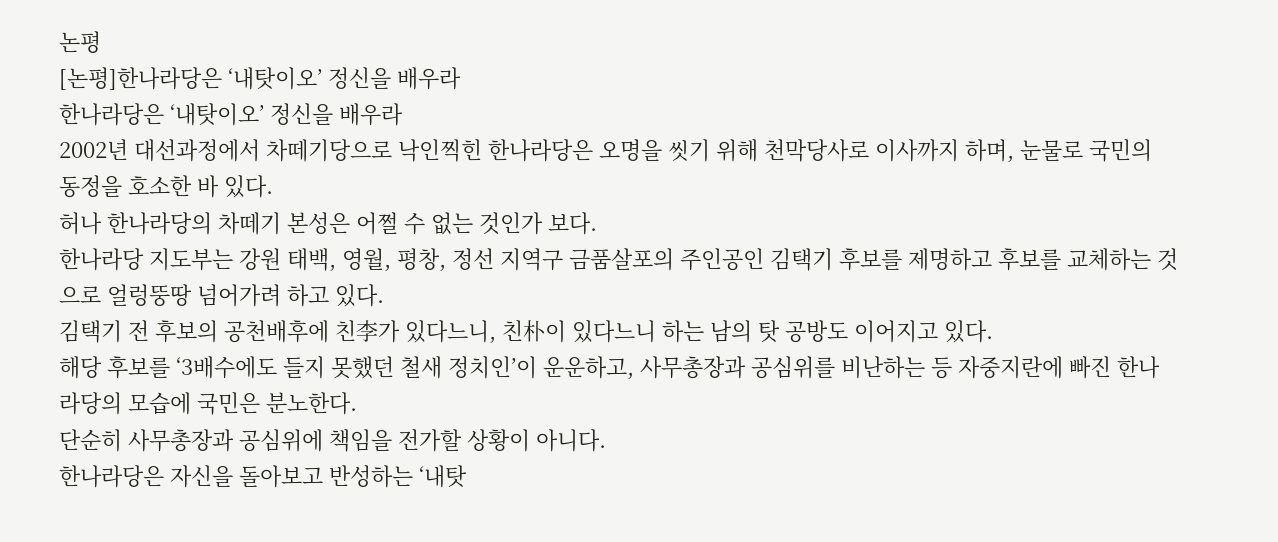논평
[논평]한나라당은 ‘내탓이오’ 정신을 배우라
한나라당은 ‘내탓이오’ 정신을 배우라
2002년 대선과정에서 차떼기당으로 낙인찍힌 한나라당은 오명을 씻기 위해 천막당사로 이사까지 하며, 눈물로 국민의 동정을 호소한 바 있다.
허나 한나라당의 차떼기 본성은 어쩔 수 없는 것인가 보다.
한나라당 지도부는 강원 태백, 영월, 평창, 정선 지역구 금품살포의 주인공인 김택기 후보를 제명하고 후보를 교체하는 것으로 얼렁뚱땅 넘어가려 하고 있다.
김택기 전 후보의 공천배후에 친李가 있다느니, 친朴이 있다느니 하는 남의 탓 공방도 이어지고 있다.
해당 후보를 ‘3배수에도 들지 못했던 철새 정치인’이 운운하고, 사무총장과 공심위를 비난하는 등 자중지란에 빠진 한나라당의 모습에 국민은 분노한다.
단순히 사무총장과 공심위에 책임을 전가할 상황이 아니다.
한나라당은 자신을 돌아보고 반성하는 ‘내탓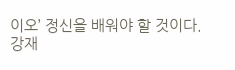이오’ 정신을 배워야 할 것이다.
강재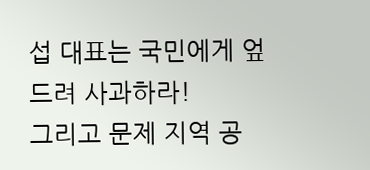섭 대표는 국민에게 엎드려 사과하라!
그리고 문제 지역 공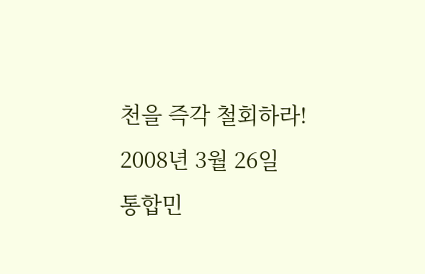천을 즉각 철회하라!
2008년 3월 26일
통합민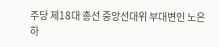주당 제18대 총선 중앙선대위 부대변인 노은하